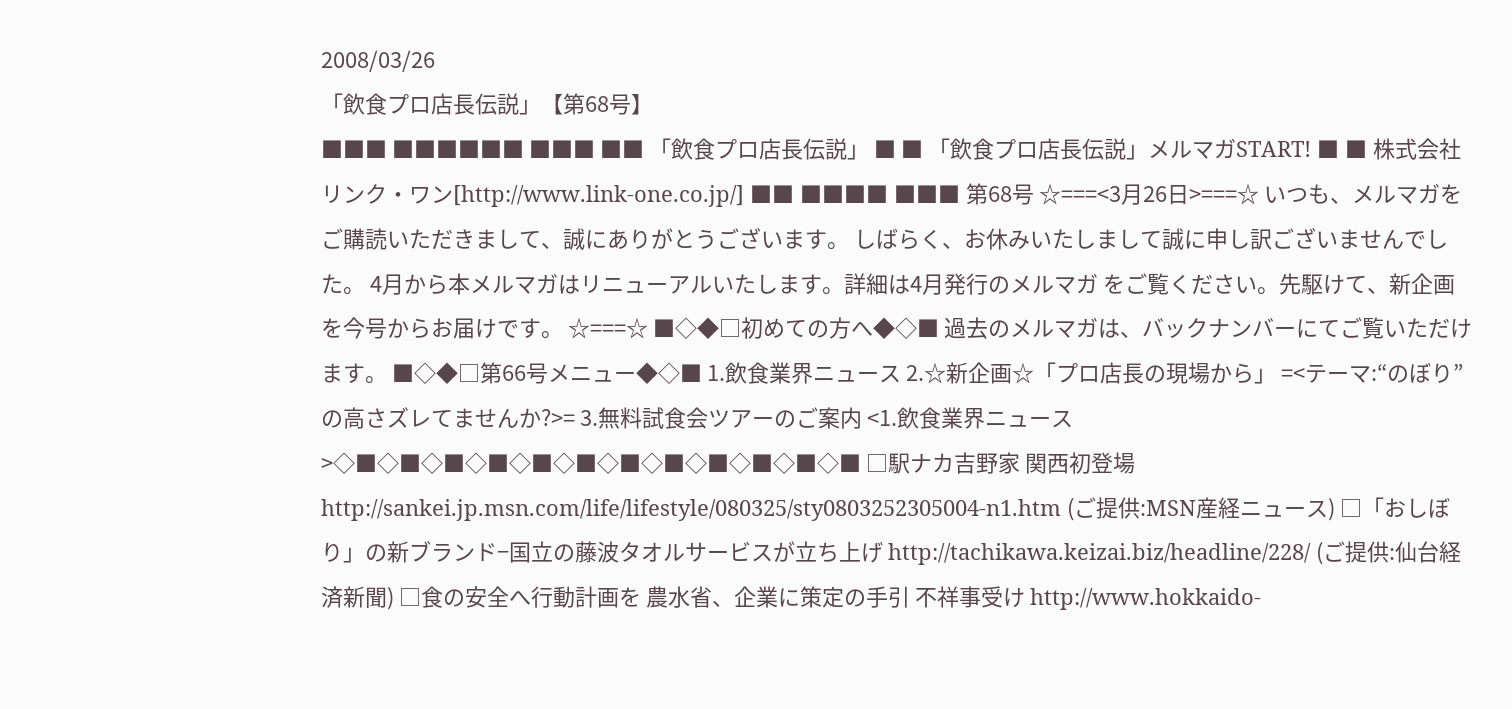2008/03/26
「飲食プロ店長伝説」【第68号】
■■■ ■■■■■■ ■■■ ■■ 「飲食プロ店長伝説」 ■ ■ 「飲食プロ店長伝説」メルマガSTART! ■ ■ 株式会社リンク・ワン[http://www.link-one.co.jp/] ■■ ■■■■ ■■■ 第68号 ☆===<3月26日>===☆ いつも、メルマガをご購読いただきまして、誠にありがとうございます。 しばらく、お休みいたしまして誠に申し訳ございませんでした。 4月から本メルマガはリニューアルいたします。詳細は4月発行のメルマガ をご覧ください。先駆けて、新企画を今号からお届けです。 ☆===☆ ■◇◆□初めての方へ◆◇■ 過去のメルマガは、バックナンバーにてご覧いただけます。 ■◇◆□第66号メニュー◆◇■ 1.飲食業界ニュース 2.☆新企画☆「プロ店長の現場から」 =<テーマ:“のぼり”の高さズレてませんか?>= 3.無料試食会ツアーのご案内 <1.飲食業界ニュース>◇■◇■◇■◇■◇■◇■◇■◇■◇■◇■◇■◇■ □駅ナカ吉野家 関西初登場 http://sankei.jp.msn.com/life/lifestyle/080325/sty0803252305004-n1.htm (ご提供:MSN産経ニュース) □「おしぼり」の新ブランド−国立の藤波タオルサービスが立ち上げ http://tachikawa.keizai.biz/headline/228/ (ご提供:仙台経済新聞) □食の安全へ行動計画を 農水省、企業に策定の手引 不祥事受け http://www.hokkaido-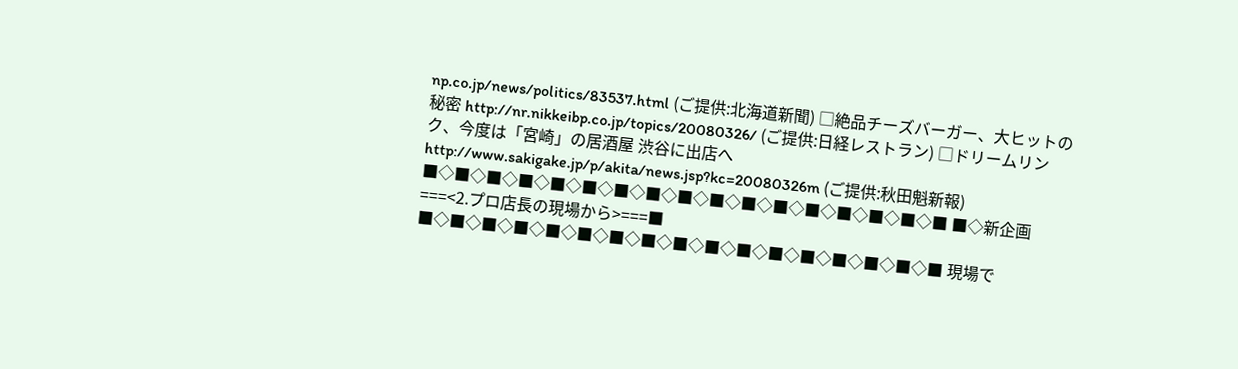np.co.jp/news/politics/83537.html (ご提供:北海道新聞) □絶品チーズバーガー、大ヒットの秘密 http://nr.nikkeibp.co.jp/topics/20080326/ (ご提供:日経レストラン) □ドリームリンク、今度は「宮崎」の居酒屋 渋谷に出店へ http://www.sakigake.jp/p/akita/news.jsp?kc=20080326m (ご提供:秋田魁新報) ■◇■◇■◇■◇■◇■◇■◇■◇■◇■◇■◇■◇■◇■◇■◇■◇■ ■◇新企画===<2.プロ店長の現場から>===■ ■◇■◇■◇■◇■◇■◇■◇■◇■◇■◇■◇■◇■◇■◇■◇■◇■ 現場で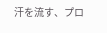汗を流す、プロ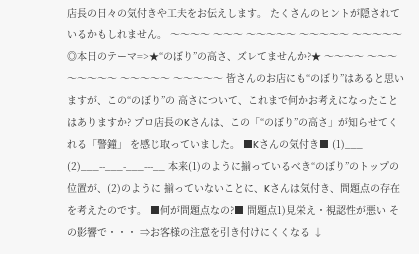店長の日々の気付きや工夫をお伝えします。 たくさんのヒントが隠されているかもしれません。 〜〜〜〜 〜〜〜 〜〜〜〜〜 〜〜〜〜〜 〜〜〜〜〜 ◎本日のテーマ=>★“のぼり”の高さ、ズレてませんか?★ 〜〜〜〜 〜〜〜 〜〜〜〜〜 〜〜〜〜〜 〜〜〜〜〜 皆さんのお店にも“のぼり”はあると思いますが、この“のぼり”の 高さについて、これまで何かお考えになったことはありますか? プロ店長のKさんは、この「“のぼり”の高さ」が知らせてくれる「警鐘」 を感じ取っていました。 ■Kさんの気付き■ (1)___ (2)___--___-___---__ 本来(1)のように揃っているべき“のぼり”のトップの位置が、(2)のように 揃っていないことに、Kさんは気付き、問題点の存在を考えたのです。 ■何が問題点なの?■ 問題点1)見栄え・視認性が悪い その影響で・・・ ⇒お客様の注意を引き付けにくくなる ↓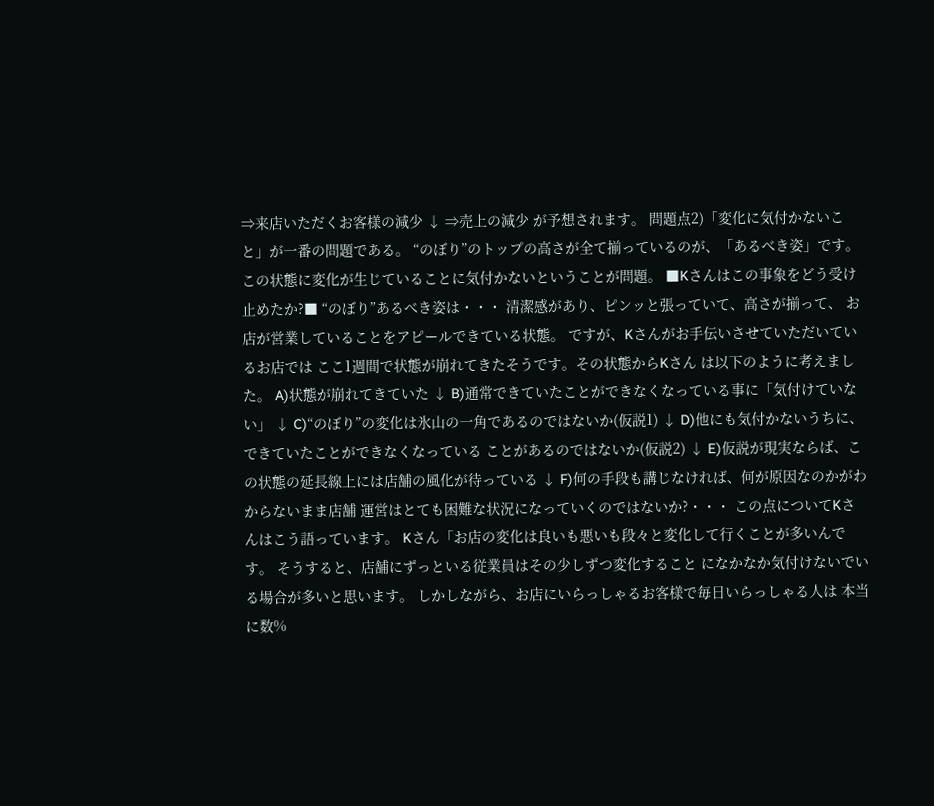⇒来店いただくお客様の減少 ↓ ⇒売上の減少 が予想されます。 問題点2)「変化に気付かないこと」が一番の問題である。 “のぼり”のトップの高さが全て揃っているのが、「あるべき姿」です。 この状態に変化が生じていることに気付かないということが問題。 ■Kさんはこの事象をどう受け止めたか?■ “のぼり”あるべき姿は・・・ 清潔感があり、ピンッと張っていて、高さが揃って、 お店が営業していることをアピールできている状態。 ですが、Kさんがお手伝いさせていただいているお店では ここ1週間で状態が崩れてきたそうです。その状態からKさん は以下のように考えました。 A)状態が崩れてきていた ↓ B)通常できていたことができなくなっている事に「気付けていない」 ↓ C)“のぼり”の変化は氷山の一角であるのではないか(仮説1) ↓ D)他にも気付かないうちに、できていたことができなくなっている ことがあるのではないか(仮説2) ↓ E)仮説が現実ならば、この状態の延長線上には店舗の風化が待っている ↓ F)何の手段も講じなければ、何が原因なのかがわからないまま店舗 運営はとても困難な状況になっていくのではないか?・・・ この点についてKさんはこう語っています。 Kさん「お店の変化は良いも悪いも段々と変化して行くことが多いんです。 そうすると、店舗にずっといる従業員はその少しずつ変化すること になかなか気付けないでいる場合が多いと思います。 しかしながら、お店にいらっしゃるお客様で毎日いらっしゃる人は 本当に数%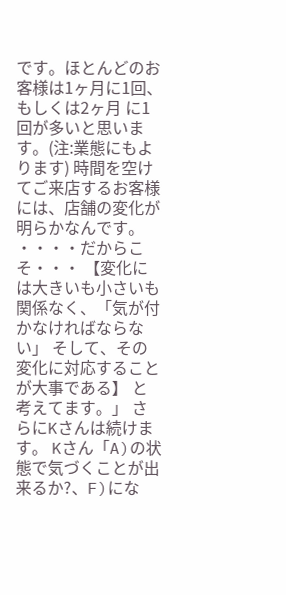です。ほとんどのお客様は1ヶ月に1回、もしくは2ヶ月 に1回が多いと思います。(注:業態にもよります) 時間を空けてご来店するお客様には、店舗の変化が明らかなんです。 ・・・・だからこそ・・・ 【変化には大きいも小さいも関係なく、「気が付かなければならない」 そして、その変化に対応することが大事である】 と考えてます。」 さらにKさんは続けます。 Kさん「A)の状態で気づくことが出来るか?、F)にな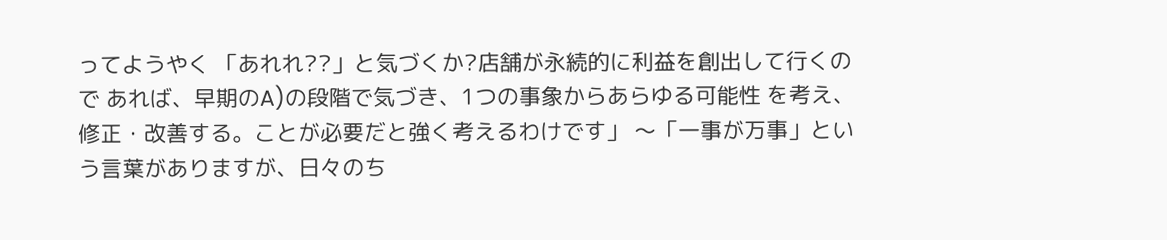ってようやく 「あれれ??」と気づくか?店舗が永続的に利益を創出して行くので あれば、早期のA)の段階で気づき、1つの事象からあらゆる可能性 を考え、修正・改善する。ことが必要だと強く考えるわけです」 〜「一事が万事」という言葉がありますが、日々のち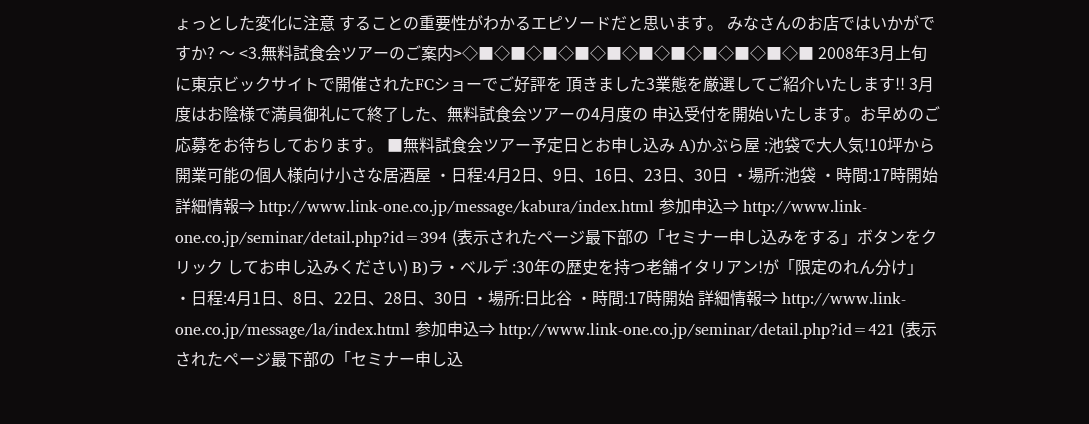ょっとした変化に注意 することの重要性がわかるエピソードだと思います。 みなさんのお店ではいかがですか? 〜 <3.無料試食会ツアーのご案内>◇■◇■◇■◇■◇■◇■◇■◇■◇■◇■◇■ 2008年3月上旬に東京ビックサイトで開催されたFCショーでご好評を 頂きました3業態を厳選してご紹介いたします!! 3月度はお陰様で満員御礼にて終了した、無料試食会ツアーの4月度の 申込受付を開始いたします。お早めのご応募をお待ちしております。 ■無料試食会ツアー予定日とお申し込み A)かぶら屋 :池袋で大人気!10坪から開業可能の個人様向け小さな居酒屋 ・日程:4月2日、9日、16日、23日、30日 ・場所:池袋 ・時間:17時開始 詳細情報⇒ http://www.link-one.co.jp/message/kabura/index.html 参加申込⇒ http://www.link-one.co.jp/seminar/detail.php?id=394 (表示されたページ最下部の「セミナー申し込みをする」ボタンをクリック してお申し込みください) B)ラ・ベルデ :30年の歴史を持つ老舗イタリアン!が「限定のれん分け」 ・日程:4月1日、8日、22日、28日、30日 ・場所:日比谷 ・時間:17時開始 詳細情報⇒ http://www.link-one.co.jp/message/la/index.html 参加申込⇒ http://www.link-one.co.jp/seminar/detail.php?id=421 (表示されたページ最下部の「セミナー申し込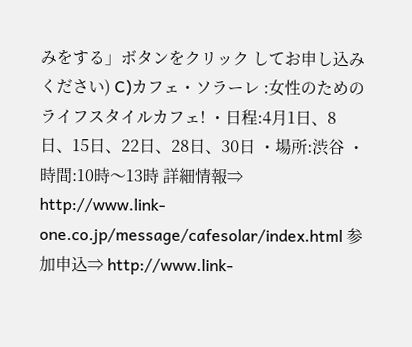みをする」ボタンをクリック してお申し込みください) C)カフェ・ソラーレ :女性のためのライフスタイルカフェ! ・日程:4月1日、8日、15日、22日、28日、30日 ・場所:渋谷 ・時間:10時〜13時 詳細情報⇒ http://www.link-one.co.jp/message/cafesolar/index.html 参加申込⇒ http://www.link-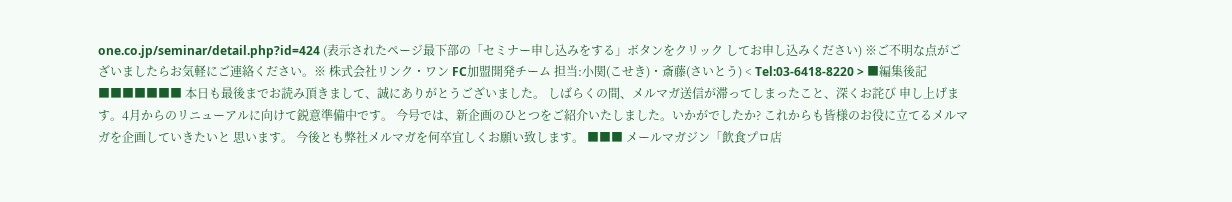one.co.jp/seminar/detail.php?id=424 (表示されたページ最下部の「セミナー申し込みをする」ボタンをクリック してお申し込みください) ※ご不明な点がございましたらお気軽にご連絡ください。※ 株式会社リンク・ワン FC加盟開発チーム 担当:小関(こせき)・斎藤(さいとう) < Tel:03-6418-8220 > ■編集後記■■■■■■■ 本日も最後までお読み頂きまして、誠にありがとうございました。 しばらくの間、メルマガ送信が滞ってしまったこと、深くお詫び 申し上げます。4月からのリニューアルに向けて鋭意準備中です。 今号では、新企画のひとつをご紹介いたしました。いかがでしたか? これからも皆様のお役に立てるメルマガを企画していきたいと 思います。 今後とも弊社メルマガを何卒宜しくお願い致します。 ■■■ メールマガジン「飲食プロ店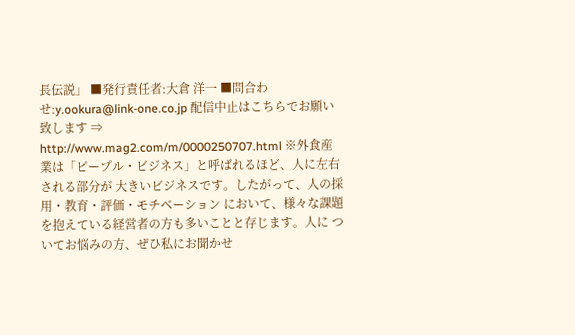長伝説」 ■発行責任者:大倉 洋一 ■問合わせ:y.ookura@link-one.co.jp 配信中止はこちらでお願い致します ⇒ http://www.mag2.com/m/0000250707.html ※外食産業は「ピープル・ビジネス」と呼ばれるほど、人に左右される部分が 大きいビジネスです。したがって、人の採用・教育・評価・モチベーション において、様々な課題を抱えている経営者の方も多いことと存じます。人に ついてお悩みの方、ぜひ私にお聞かせ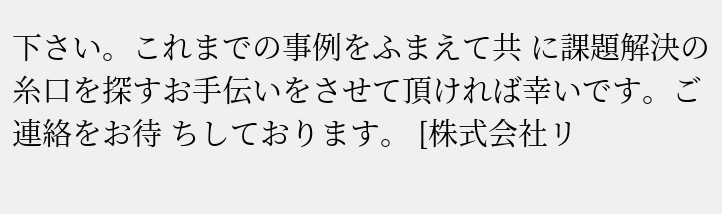下さい。これまでの事例をふまえて共 に課題解決の糸口を探すお手伝いをさせて頂ければ幸いです。ご連絡をお待 ちしております。 [株式会社リ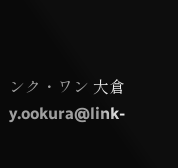ンク・ワン 大倉 y.ookura@link-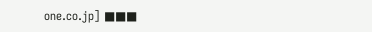one.co.jp] ■■■